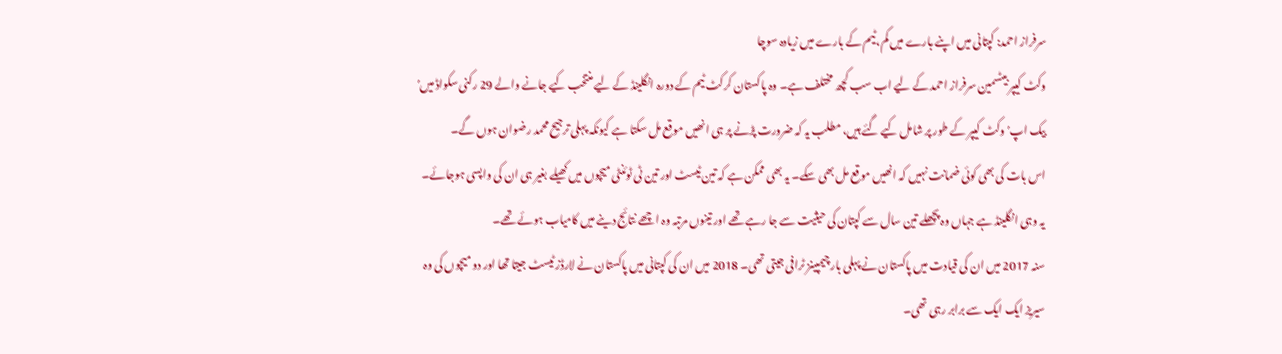سرفراز احمد: کپتانی میں اپنے بارے میں کم، ٹیم کے بارے میں زیادہ سوچا
وکٹ کیپر بیٹسمین سرفراز احمد کے لیے اب سب کچھ مختلف ہے۔ وہ پاکستان کرکٹ ٹیم کے دورہ انگلینڈ کے لیے منتخب کیے جانے والے 29 رکنی سکواڈ میں′ بیک اپ′ وکٹ کیپر کے طور پر شامل کیے گئے ہیں، مطلب یہ کہ ضرورت پڑنے پر ہی انھیں موقع مل سکتا ہے کیونکہ پہلی ترجیح محمد رضوان ہوں گے۔
اس بات کی بھی کوئی ضمانت نہیں کہ انھیں موقع مل بھی سکے۔ یہ بھی ممکن ہے کہ تین ٹیسٹ اور تین ٹی ٹوئنٹی میچوں میں کھیلے بغیر ہی ان کی واپسی ہوجائے۔
یہ وہی انگلینڈ ہے جہاں وہ پچھلے تین سال سے کپتان کی حیثیت سے جا رہے تھے اور تینوں مرتبہ وہ اچھے نتائج دینے میں کامیاب ہوئے تھے۔
سنہ 2017 میں ان کی قیادت میں پاکستان نے پہلی بار چیمپینز ٹرافی جیتی تھی۔ 2018 میں ان کی کپتانی میں پاکستان نے لارڈز ٹیسٹ جیتا تھا اور دو میچوں کی وہ سیریز ایک ایک سے برابر رہی تھی۔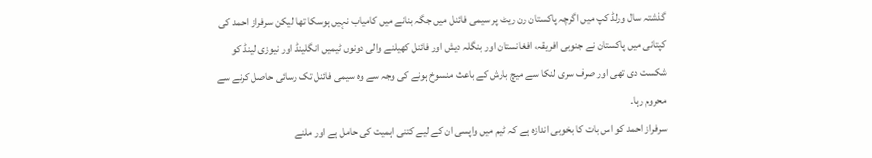گذشتہ سال ورلڈ کپ میں اگرچہ پاکستان رن ریٹ پر سیمی فائنل میں جگہ بنانے میں کامیاب نہیں ہوسکا تھا لیکن سرفراز احمد کی کپتانی میں پاکستان نے جنوبی افریقہ، افغانستان اور بنگلہ دیش اور فائنل کھیلنے والی دونوں ٹیمیں انگلینڈ اور نیوزی لینڈ کو شکست دی تھی اور صرف سری لنکا سے میچ بارش کے باعث منسوخ ہونے کی وجہ سے وہ سیمی فائنل تک رسائی حاصل کرنے سے محروم رہا۔
سرفراز احمد کو اس بات کا بخوبی اندازہ ہے کہ ٹیم میں واپسی ان کے لیے کتنی اہمیت کی حامل ہے اور ملنے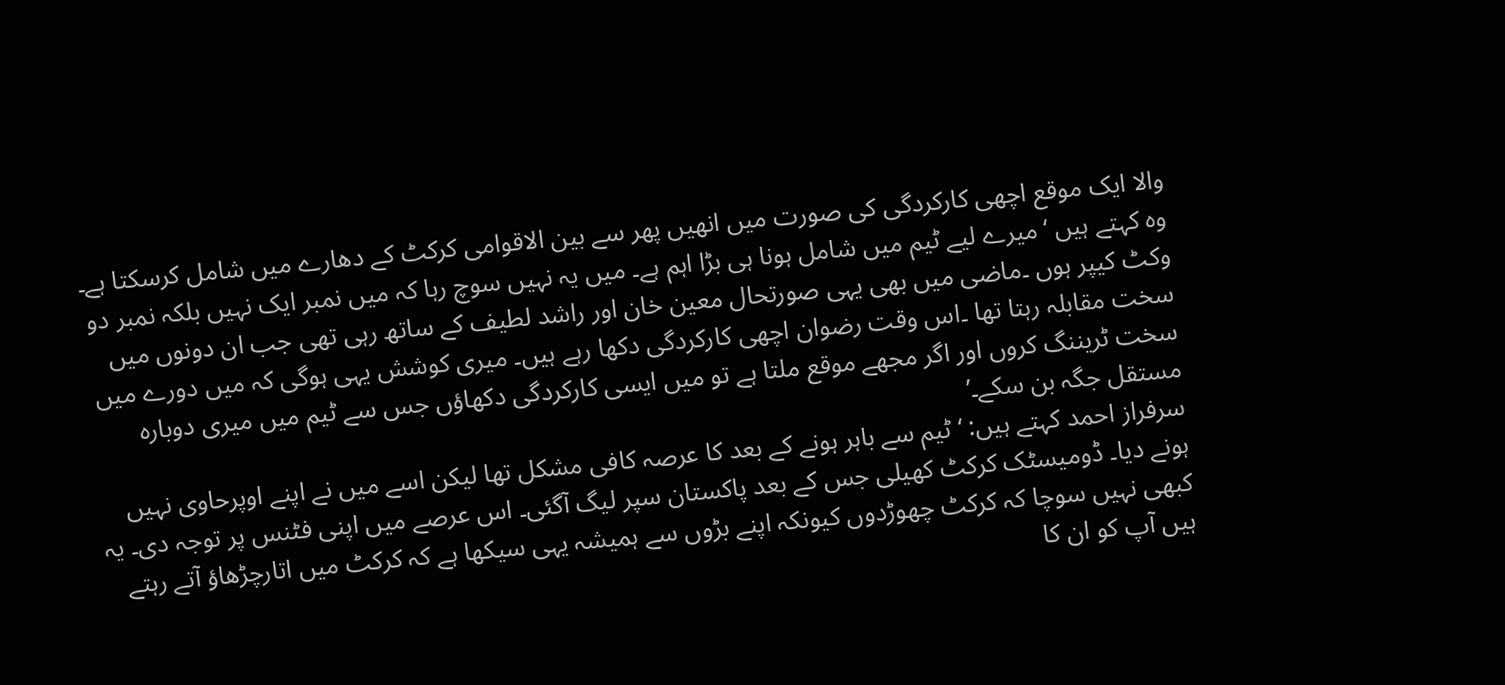والا ایک موقع اچھی کارکردگی کی صورت میں انھیں پھر سے بین الاقوامی کرکٹ کے دھارے میں شامل کرسکتا ہے۔
وہ کہتے ہیں ‘میرے لیے ٹیم میں شامل ہونا ہی بڑا اہم ہے۔ میں یہ نہیں سوچ رہا کہ میں نمبر ایک نہیں بلکہ نمبر دو وکٹ کیپر ہوں ۔ماضی میں بھی یہی صورتحال معین خان اور راشد لطیف کے ساتھ رہی تھی جب ان دونوں میں سخت مقابلہ رہتا تھا ۔اس وقت رضوان اچھی کارکردگی دکھا رہے ہیں۔ میری کوشش یہی ہوگی کہ میں دورے میں سخت ٹریننگ کروں اور اگر مجھے موقع ملتا ہے تو میں ایسی کارکردگی دکھاؤں جس سے ٹیم میں میری دوبارہ مستقل جگہ بن سکے۔’
سرفراز احمد کہتے ہیں: ‘ٹیم سے باہر ہونے کے بعد کا عرصہ کافی مشکل تھا لیکن اسے میں نے اپنے اوپرحاوی نہیں ہونے دیا۔ ڈومیسٹک کرکٹ کھیلی جس کے بعد پاکستان سپر لیگ آگئی۔ اس عرصے میں اپنی فٹنس پر توجہ دی۔ یہ کبھی نہیں سوچا کہ کرکٹ چھوڑدوں کیونکہ اپنے بڑوں سے ہمیشہ یہی سیکھا ہے کہ کرکٹ میں اتارچڑھاؤ آتے رہتے ہیں آپ کو ان کا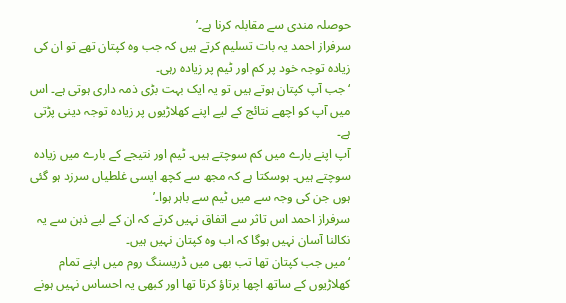حوصلہ مندی سے مقابلہ کرنا ہے۔’
سرفراز احمد یہ بات تسلیم کرتے ہیں کہ جب وہ کپتان تھے تو ان کی زیادہ توجہ خود پر کم اور ٹیم پر زیادہ رہی۔
‘جب آپ کپتان ہوتے ہیں تو یہ ایک بہت بڑی ذمہ داری ہوتی ہے۔ اس میں آپ کو اچھے نتائج کے لیے اپنے کھلاڑیوں پر زیادہ توجہ دینی پڑتی ہے۔
آپ اپنے بارے میں کم سوچتے ہیں۔ ٹیم اور نتیجے کے بارے میں زیادہ سوچتے ہیں۔ ہوسکتا ہے کہ مجھ سے کچھ ایسی غلطیاں سرزد ہو گئی ہوں جن کی وجہ سے میں ٹیم سے باہر ہوا۔’
سرفراز احمد اس تاثر سے اتفاق نہیں کرتے کہ ان کے لیے ذہن سے یہ نکالنا آسان نہیں ہوگا کہ اب وہ کپتان نہیں ہیں۔
‘میں جب کپتان تھا تب بھی میں ڈریسنگ روم میں اپنے تمام کھلاڑیوں کے ساتھ اچھا برتاؤ کرتا تھا اور کبھی یہ احساس نہیں ہونے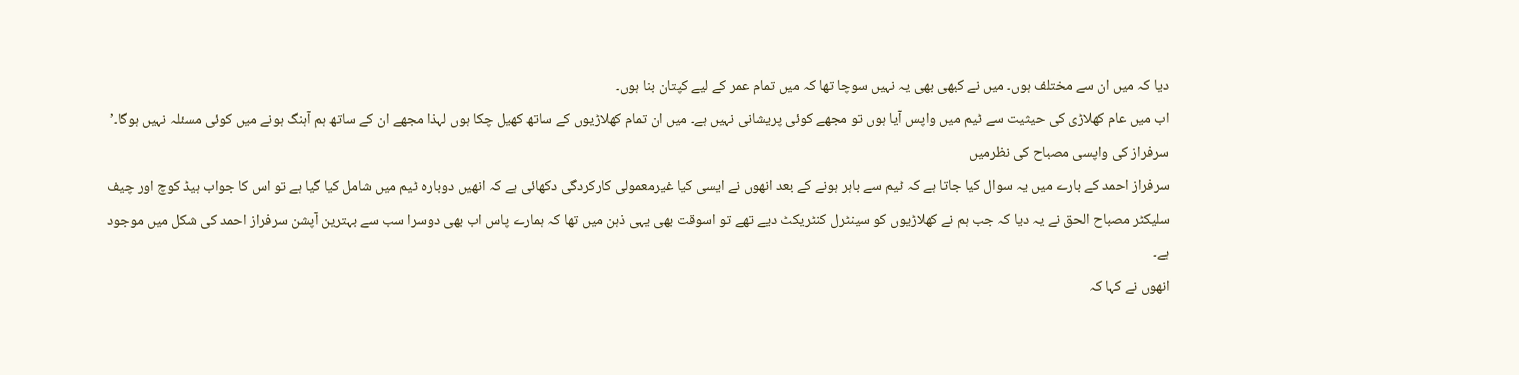دیا کہ میں ان سے مختلف ہوں۔ میں نے کبھی بھی یہ نہیں سوچا تھا کہ میں تمام عمر کے لیے کپتان بنا ہوں۔
اب میں عام کھلاڑی کی حیثیت سے ٹیم میں واپس آیا ہوں تو مجھے کوئی پریشانی نہیں ہے۔ میں ان تمام کھلاڑیوں کے ساتھ کھیل چکا ہوں لہذا مجھے ان کے ساتھ ہم آہنگ ہونے میں کوئی مسئلہ نہیں ہوگا۔’
سرفراز کی واپسی مصباح کی نظرمیں
سرفراز احمد کے بارے میں یہ سوال کیا جاتا ہے کہ ٹیم سے باہر ہونے کے بعد انھوں نے ایسی کیا غیرمعمولی کارکردگی دکھائی ہے کہ انھیں دوبارہ ٹیم میں شامل کیا گیا ہے تو اس کا جواب ہیڈ کوچ اور چیف سلیکٹر مصباح الحق نے یہ دیا کہ جب ہم نے کھلاڑیوں کو سینٹرل کنٹریکٹ دیے تھے تو اسوقت بھی یہی ذہن میں تھا کہ ہمارے پاس اب بھی دوسرا سب سے بہترین آپشن سرفراز احمد کی شکل میں موجود ہے۔
انھوں نے کہا کہ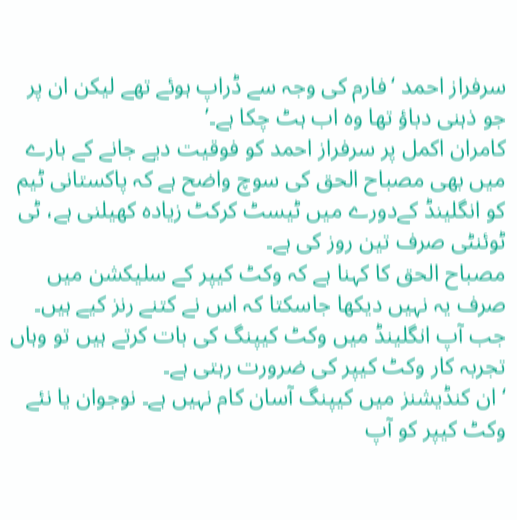سرفراز احمد ‘فارم کی وجہ سے ڈراپ ہوئے تھے لیکن ان پر جو ذہنی دباؤ تھا وہ اب ہٹ چکا ہے۔’
کامران اکمل پر سرفراز احمد کو فوقیت دیے جانے کے بارے میں بھی مصباح الحق کی سوچ واضح ہے کہ پاکستانی ٹیم کو انگلینڈ کےدورے میں ٹیسٹ کرکٹ زیادہ کھیلنی ہے، ٹی ٹوئنٹی صرف تین روز کی ہے۔
مصباح الحق کا کہنا ہے کہ وکٹ کیپر کے سلیکشن میں صرف یہ نہیں دیکھا جاسکتا کہ اس نے کتنے رنز کیے ہیں۔
جب آپ انگلینڈ میں وکٹ کیپنگ کی بات کرتے ہیں تو وہاں تجربہ کار وکٹ کیپر کی ضرورت رہتی ہے۔
‘ان کنڈیشنز میں کیپنگ آسان کام نہیں ہے۔ نوجوان یا نئے وکٹ کیپر کو آپ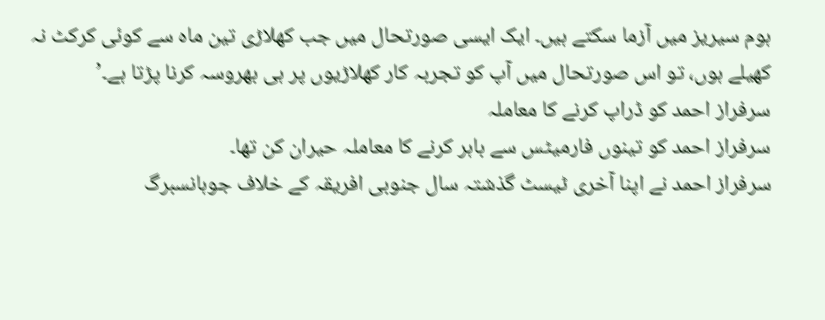ہوم سیریز میں آزما سکتے ہیں۔ ایک ایسی صورتحال میں جب کھلاڑی تین ماہ سے کوئی کرکٹ نہ کھیلے ہوں، تو اس صورتحال میں آپ کو تجربہ کار کھلاڑیوں پر ہی بھروسہ کرنا پڑتا ہے۔’
سرفراز احمد کو ڈراپ کرنے کا معاملہ
سرفراز احمد کو تینوں فارمیٹس سے باہر کرنے کا معاملہ حیران کن تھا۔
سرفراز احمد نے اپنا آخری ٹیسٹ گذشتہ سال جنوبی افریقہ کے خلاف جوہانسبرگ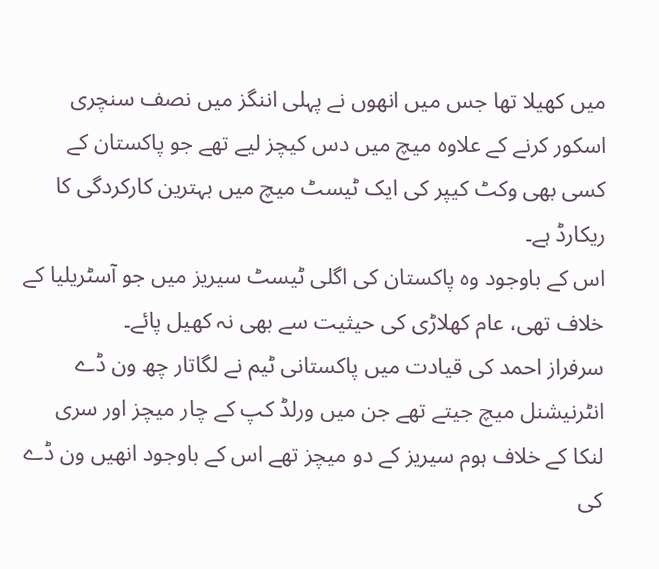میں کھیلا تھا جس میں انھوں نے پہلی اننگز میں نصف سنچری اسکور کرنے کے علاوہ میچ میں دس کیچز لیے تھے جو پاکستان کے کسی بھی وکٹ کیپر کی ایک ٹیسٹ میچ میں بہترین کارکردگی کا ریکارڈ ہے۔
اس کے باوجود وہ پاکستان کی اگلی ٹیسٹ سیریز میں جو آسٹریلیا کے خلاف تھی، عام کھلاڑی کی حیثیت سے بھی نہ کھیل پائے۔
سرفراز احمد کی قیادت میں پاکستانی ٹیم نے لگاتار چھ ون ڈے انٹرنیشنل میچ جیتے تھے جن میں ورلڈ کپ کے چار میچز اور سری لنکا کے خلاف ہوم سیریز کے دو میچز تھے اس کے باوجود انھیں ون ڈے کی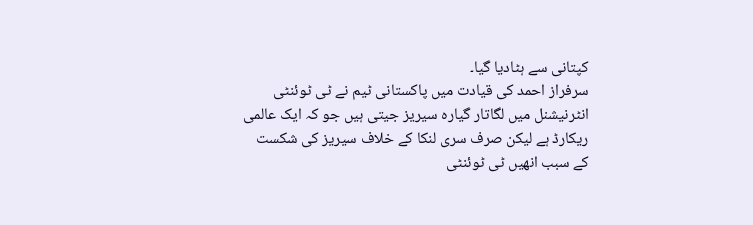کپتانی سے ہٹادیا گیا۔
سرفراز احمد کی قیادت میں پاکستانی ٹیم نے ٹی ٹوئنٹی انٹرنیشنل میں لگاتار گیارہ سیریز جیتی ہیں جو کہ ایک عالمی ریکارڈ ہے لیکن صرف سری لنکا کے خلاف سیریز کی شکست کے سبب انھیں ٹی ٹوئنٹی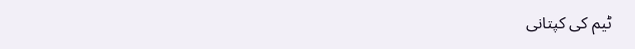ٹیم کی کپتانی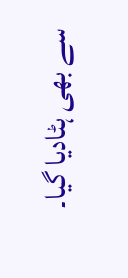سے بھی ہٹادیا گیا۔